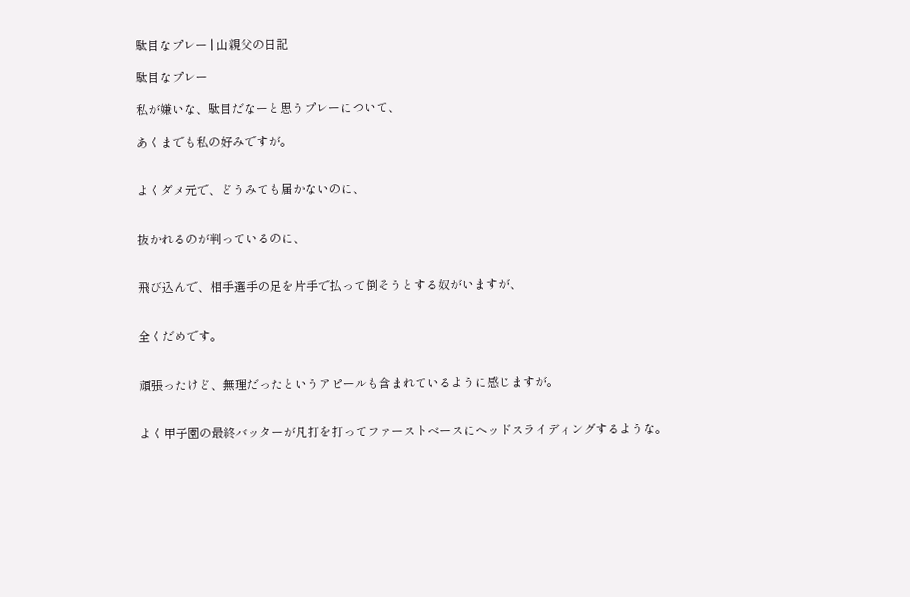駄目なプレー | 山親父の日記

駄目なプレー

私が嫌いな、駄目だなーと思うプレーについて、

あくまでも私の好みですが。


よくダメ元で、どうみても届かないのに、


抜かれるのが判っているのに、


飛び込んで、相手選手の足を片手で払って倒そうとする奴がいますが、


全くだめです。


頑張ったけど、無理だったというアピールも含まれているように感じますが。


よく甲子園の最終バッターが凡打を打ってファーストベースにヘッドスライディングするような。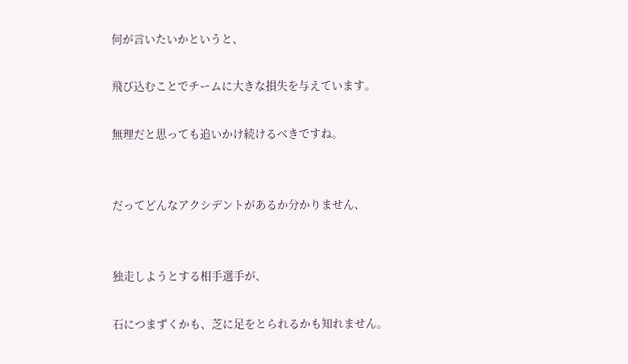何が言いたいかというと、

飛び込むことでチームに大きな損失を与えています。

無理だと思っても追いかけ続けるべきですね。


だってどんなアクシデントがあるか分かりません、


独走しようとする相手選手が、

石につまずくかも、芝に足をとられるかも知れません。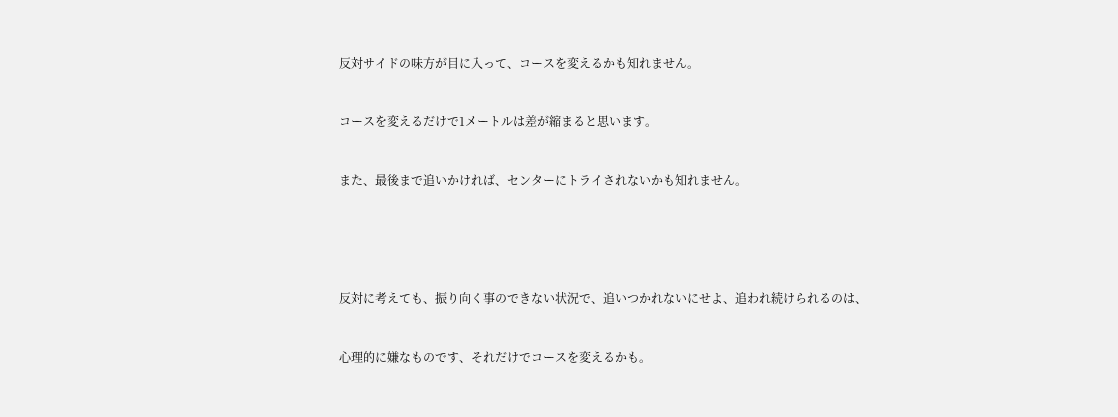反対サイドの味方が目に入って、コースを変えるかも知れません。


コースを変えるだけで1メートルは差が縮まると思います。


また、最後まで追いかければ、センターにトライされないかも知れません。





反対に考えても、振り向く事のできない状況で、追いつかれないにせよ、追われ続けられるのは、


心理的に嫌なものです、それだけでコースを変えるかも。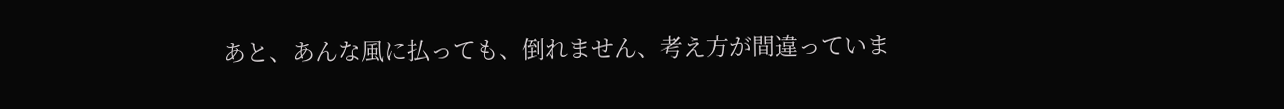あと、あんな風に払っても、倒れません、考え方が間違っていま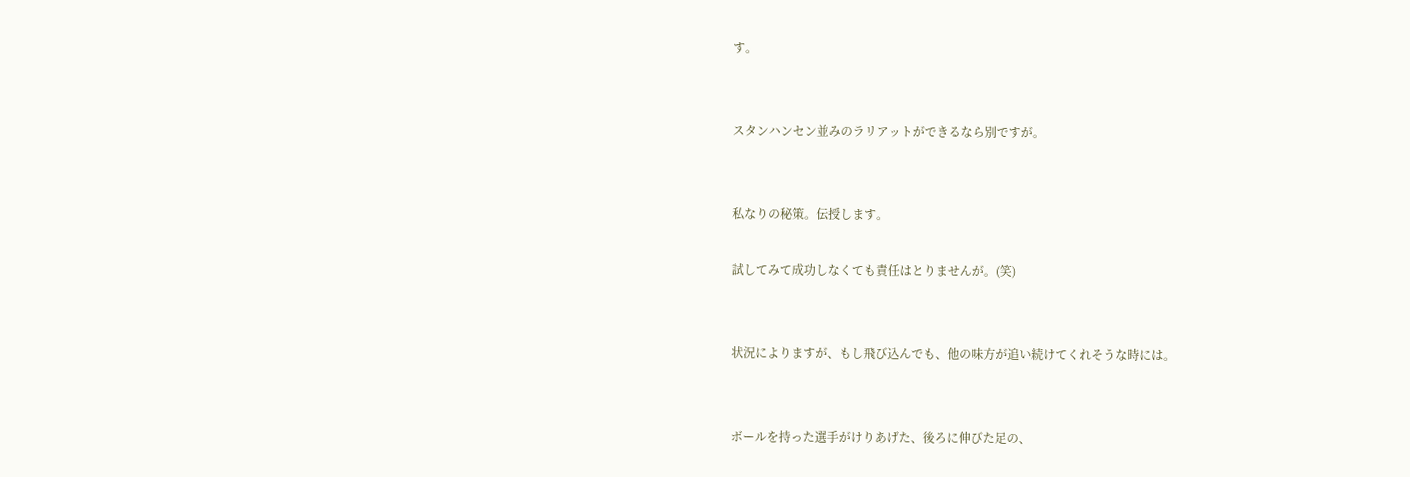す。


スタンハンセン並みのラリアットができるなら別ですが。


私なりの秘策。伝授します。

試してみて成功しなくても責任はとりませんが。(笑)


状況によりますが、もし飛び込んでも、他の味方が追い続けてくれそうな時には。


ボールを持った選手がけりあげた、後ろに伸びた足の、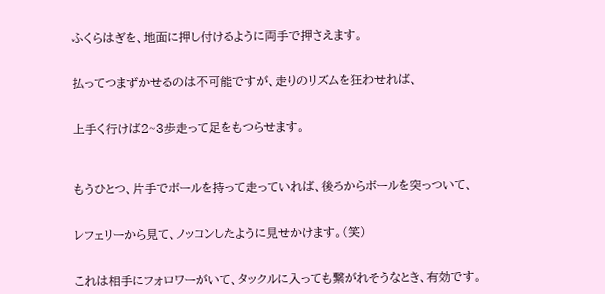ふくらはぎを、地面に押し付けるように両手で押さえます。


払ってつまずかせるのは不可能ですが、走りのリズムを狂わせれば、


上手く行けば2~3歩走って足をもつらせます。



もうひとつ、片手でボールを持って走っていれば、後ろからボールを突っついて、


レフェリーから見て、ノッコンしたように見せかけます。(笑)


これは相手にフォロワーがいて、タックルに入っても繋がれそうなとき、有効です。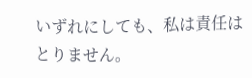いずれにしても、私は責任はとりません。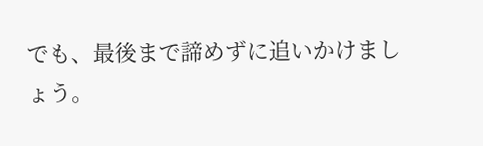でも、最後まで諦めずに追いかけましょう。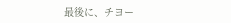最後に、チヨー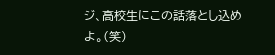ジ、高校生にこの話落とし込めよ。(笑)